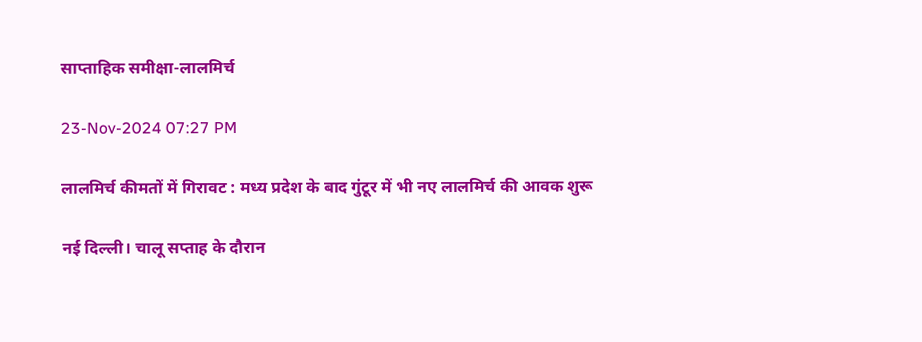साप्ताहिक समीक्षा-लालमिर्च

23-Nov-2024 07:27 PM

लालमिर्च कीमतों में गिरावट : मध्य प्रदेश के बाद गुंटूर में भी नए लालमिर्च की आवक शुरू

नई दिल्ली। चालू सप्ताह के दौरान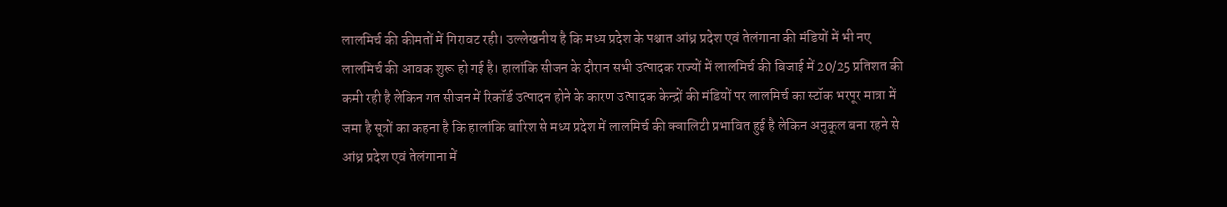लालमिर्च की कीमतों में गिरावट रही। उल्लेखनीय है कि मध्य प्रदेश के पश्चात आंध्र प्रदेश एवं तेलंगाना की मंडियों में भी नए लालमिर्च की आवक शुरू हो गई है। हालांकि सीजन के दौरान सभी उत्पादक राज्यों में लालमिर्च की बिजाई में 20/25 प्रतिशत की कमी रही है लेकिन गत सीजन में रिकॉर्ड उत्पादन होने के कारण उत्पादक केन्द्रों की मंडियों पर लालमिर्च का स्टॉक भरपूर मात्रा में जमा है सूत्रों का कहना है कि हालांकि बारिश से मध्य प्रदेश में लालमिर्च की क्वालिटी प्रभावित हुई है लेकिन अनुकूल बना रहने से आंध्र प्रदेश एवं तेलंगाना में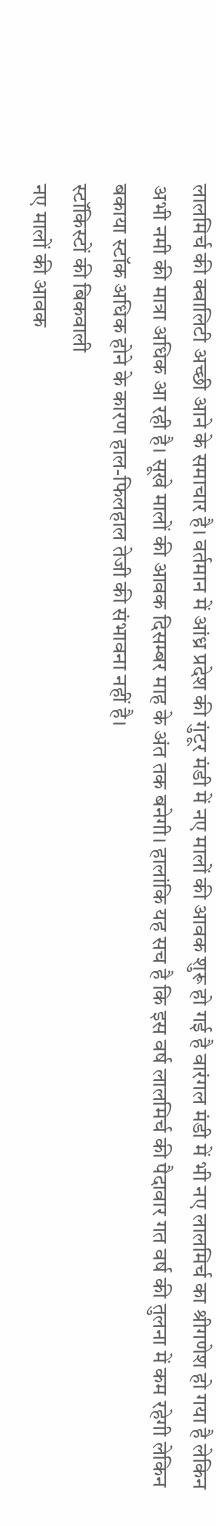लालमिर्च की क्वालिटी अच्छी आने के समाचार है। वर्तमान में आंध्र प्रदेश की गुंटूर मंडी में नए मालों की आवक शुरू हो गई है वारंगल मंडी में भी नए लालमिर्च का श्रीगणेश हो गया है लेकिन अभी नमी की मात्रा अधिक आ रही है। सूखे मालों की आवक दिसम्बर माह के अंत तक बनेगी। हालांकि यह सच है कि इस वर्ष लालमिर्च की पैदावार गत वर्ष की तुलना में कम रहेगी लेकिन बकाया स्टॉक अधिक होने के कारण हाल-फिलहाल तेजी की संभावना नहीं है।
स्टॉकिस्टों की बिकवाली
नए मालों की आवक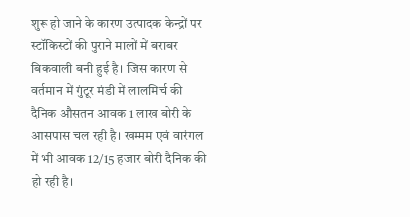शुरू हो जाने के कारण उत्पादक केन्द्रों पर स्टॉकिस्टों की पुराने मालों में बराबर बिकवाली बनी हुई है। जिस कारण से वर्तमान में गुंटूर मंडी में लालमिर्च की दैनिक औसतन आवक 1 लाख बोरी के आसपास चल रही है। खम्मम एवं वारंगल में भी आवक 12/15 हजार बोरी दैनिक की हो रही है।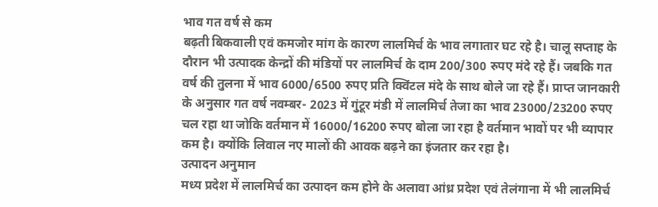भाव गत वर्ष से कम
बढ़ती बिकवाली एवं कमजोर मांग के कारण लालमिर्च के भाव लगातार घट रहे है। चालू सप्ताह के दौरान भी उत्पादक केन्द्रों की मंडियों पर लालमिर्च के दाम 200/300 रुपए मंदे रहे हैं। जबकि गत वर्ष की तुलना में भाव 6000/6500 रुपए प्रति क्विंटल मंदे के साथ बोले जा रहे हैं। प्राप्त जानकारी के अनुसार गत वर्ष नवम्बर- 2023 में गुंटूर मंडी में लालमिर्च तेजा का भाव 23000/23200 रुपए चल रहा था जोकि वर्तमान में 16000/16200 रुपए बोला जा रहा है वर्तमान भावों पर भी व्यापार कम है। क्योंकि लिवाल नए मालों की आवक बढ़ने का इंजतार कर रहा है।
उत्पादन अनुमान
मध्य प्रदेश में लालमिर्च का उत्पादन कम होने के अलावा आंध्र प्रदेश एवं तेलंगाना में भी लालमिर्च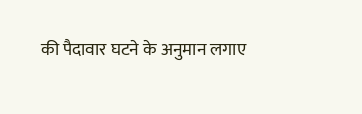की पैदावार घटने के अनुमान लगाए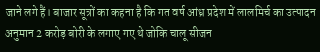जाने लगे हैं। बाजार सूत्रों का कहना है कि गत वर्ष आंध्र प्रदेश में लालमिर्च का उत्पादन अनुमान 2 करोड़ बोरी के लगाए गए थे जोकि चालू सीजन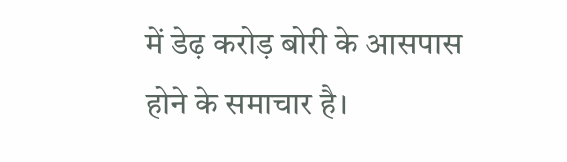में डेढ़ करोड़ बोरी के आसपास होने के समाचार है।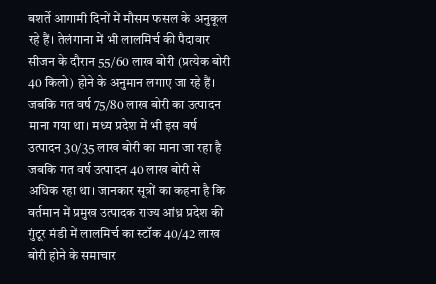बशर्ते आगामी दिनों में मौसम फसल के अनुकूल रहे हैं। तेलंगाना में भी लालमिर्च की पैदावार सीजन के दौरान 55/60 लाख बोरी (प्रत्येक बोरी 40 किलो) होने के अनुमान लगाए जा रहे हैं। जबकि गत वर्ष 75/80 लाख बोरी का उत्पादन माना गया था। मध्य प्रदेश में भी इस वर्ष उत्पादन 30/35 लाख बोरी का माना जा रहा है जबकि गत वर्ष उत्पादन 40 लाख बोरी से अधिक रहा था। जानकार सूत्रों का कहना है कि वर्तमान में प्रमुख उत्पादक राज्य आंध्र प्रदेश की गुंटूर मंडी में लालमिर्च का स्टॉक 40/42 लाख बोरी होने के समाचार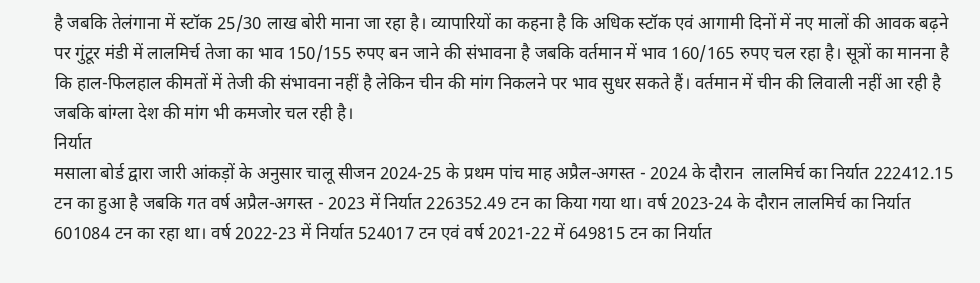है जबकि तेलंगाना में स्टॉक 25/30 लाख बोरी माना जा रहा है। व्यापारियों का कहना है कि अधिक स्टॉक एवं आगामी दिनों में नए मालों की आवक बढ़ने पर गुंटूर मंडी में लालमिर्च तेजा का भाव 150/155 रुपए बन जाने की संभावना है जबकि वर्तमान में भाव 160/165 रुपए चल रहा है। सूत्रों का मानना है कि हाल-फिलहाल कीमतों में तेजी की संभावना नहीं है लेकिन चीन की मांग निकलने पर भाव सुधर सकते हैं। वर्तमान में चीन की लिवाली नहीं आ रही है जबकि बांग्ला देश की मांग भी कमजोर चल रही है।
निर्यात
मसाला बोर्ड द्वारा जारी आंकड़ों के अनुसार चालू सीजन 2024-25 के प्रथम पांच माह अप्रैल-अगस्त - 2024 के दौरान  लालमिर्च का निर्यात 222412.15 टन का हुआ है जबकि गत वर्ष अप्रैल-अगस्त - 2023 में निर्यात 226352.49 टन का किया गया था। वर्ष 2023-24 के दौरान लालमिर्च का निर्यात 601084 टन का रहा था। वर्ष 2022-23 में निर्यात 524017 टन एवं वर्ष 2021-22 में 649815 टन का निर्यात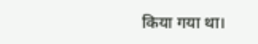किया गया था।